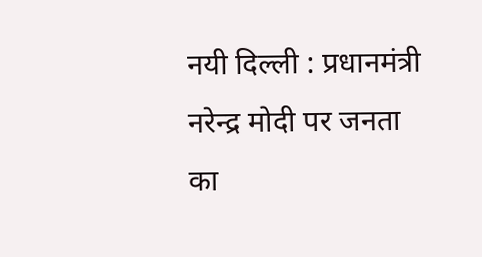नयी दिल्ली : प्रधानमंत्री नरेन्द्र मोदी पर जनता का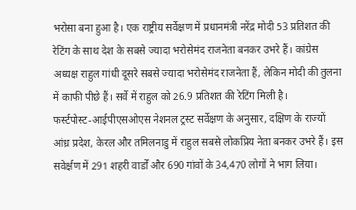भरोसा बना हुआ है। एक राष्ट्रीय सर्वेक्षण में प्रधानमंत्री नरेंद्र मोदी 53 प्रतिशत की रेटिंग के साथ देश के सबसे ज्यादा भरोसेमंद राजनेता बनकर उभरे हैं। कांग्रेस अध्यक्ष राहुल गांधी दूसरे सबसे ज्यादा भरोसेमंद राजनेता हैं, लेकिन मोदी की तुलना में काफी पीछे हैं। सर्वे में राहुल को 26.9 प्रतिशत की रेटिंग मिली है।
फर्स्टपोस्ट-आईपीएसओएस नेशनल ट्रस्ट सर्वेक्षण के अनुसार, दक्षिण के राज्यों आंध्र प्रदेश, केरल और तमिलनाडु में राहुल सबसे लोकप्रिय नेता बनकर उभरे हैं। इस सवेर्क्षण में 291 शहरी वार्डों और 690 गांवों के 34,470 लोगों ने भाग लिया।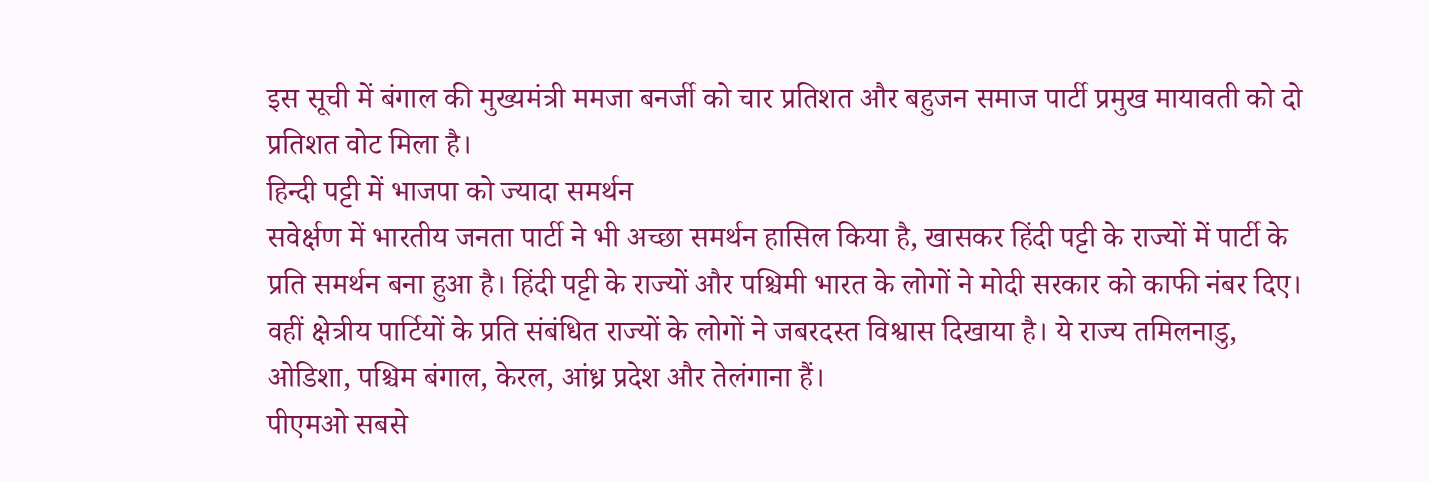इस सूची में बंगाल की मुख्यमंत्री ममजा बनर्जी को चार प्रतिशत और बहुजन समाज पार्टी प्रमुख मायावती को दो प्रतिशत वोट मिला है।
हिन्दी पट्टी में भाजपा को ज्यादा समर्थन
सवेर्क्षण में भारतीय जनता पार्टी ने भी अच्छा समर्थन हासिल किया है, खासकर हिंदी पट्टी के राज्यों में पार्टी के प्रति समर्थन बना हुआ है। हिंदी पट्टी के राज्यों और पश्चिमी भारत के लोगों ने मोदी सरकार को काफी नंबर दिए। वहीं क्षेत्रीय पार्टियों के प्रति संबंधित राज्यों के लोगों ने जबरदस्त विश्वास दिखाया है। ये राज्य तमिलनाडु, ओडिशा, पश्चिम बंगाल, केरल, आंध्र प्रदेश और तेलंगाना हैं।
पीएमओ सबसे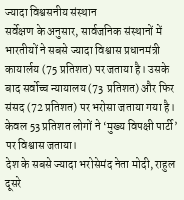ज्यादा विश्वसनीय संस्थान
सर्वेक्षण के अनुसार, सार्वजनिक संस्थानों में भारतीयों ने सबसे ज्यादा विश्वास प्रधानमंत्री कायार्लय (75 प्रतिशत) पर जताया है। उसके बाद सर्वोच्च न्यायालय (73 प्रतिशत) और फिर संसद (72 प्रतिशत) पर भरोसा जताया गया है। केवल 53 प्रतिशत लोगों ने ‘मुख्य विपक्षी पार्टी’ पर विश्वास जताया।
देश के सबसे ज्यादा भरोसेमंद नेता मोदी, राहुल दूसरे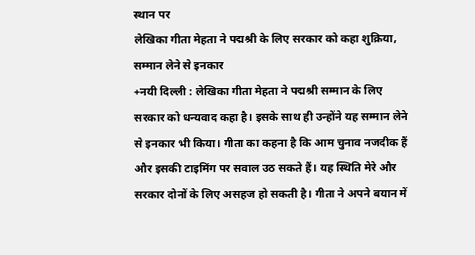स्थान पर
लेखिका गीता मेहता ने पद्मश्री के लिए सरकार को कहा शुक्रिया, सम्मान लेने से इनकार
+नयी दिल्ली : लेखिका गीता मेहता ने पद्मश्री सम्मान के लिए सरकार को धन्यवाद कहा है। इसके साथ ही उन्होंने यह सम्मान लेने से इनकार भी किया। गीता का कहना है कि आम चुनाव नजदीक हैं और इसकी टाइमिंग पर सवाल उठ सकते हैं। यह स्थिति मेरे और सरकार दोनों के लिए असहज हो सकती है। गीता ने अपने बयान में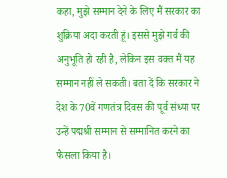कहा, मुझे सम्मान देने के लिए मैं सरकार का शुक्रिया अदा करती हूं। इससे मुझे गर्व की अनुभूति हो रही है, लेकिन इस वक्त मैं यह सम्मान नहीं ले सकती। बता दें कि सरकार ने देश के 70वें गणतंत्र दिवस की पूर्व संध्या पर उन्हें पद्मश्री सम्मान से सम्मानित करने का फैसला किया है।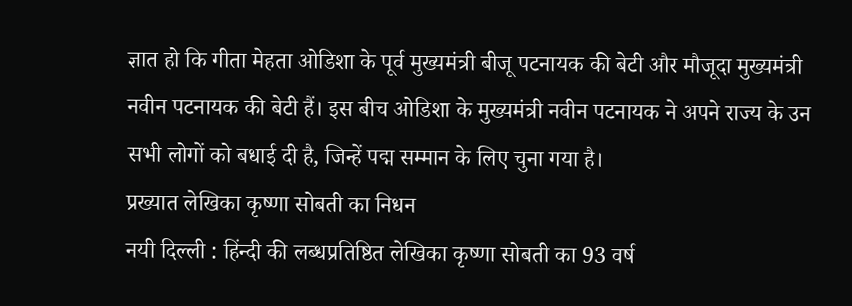ज्ञात हो कि गीता मेहता ओडिशा के पूर्व मुख्यमंत्री बीजू पटनायक की बेटी और मौजूदा मुख्यमंत्री नवीन पटनायक की बेटी हैं। इस बीच ओडिशा के मुख्यमंत्री नवीन पटनायक ने अपने राज्य के उन सभी लोगों को बधाई दी है, जिन्हें पद्म सम्मान के लिए चुना गया है।
प्रख्यात लेखिका कृष्णा सोबती का निधन
नयी दिल्ली : हिंन्दी की लब्धप्रतिष्ठित लेखिका कृष्णा सोबती का 93 वर्ष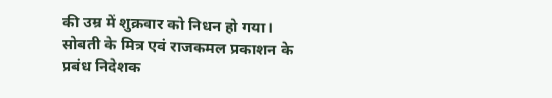की उम्र में शुक्रवार को निधन हो गया। सोबती के मित्र एवं राजकमल प्रकाशन के प्रबंध निदेशक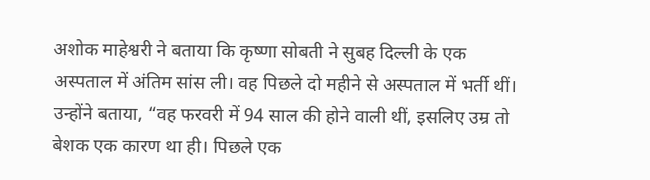अशोक माहेश्वरी ने बताया कि कृष्णा सोबती ने सुबह दिल्ली के एक अस्पताल में अंतिम सांस ली। वह पिछले दो महीने से अस्पताल में भर्ती थीं। उन्होंने बताया, “वह फरवरी में 94 साल की होने वाली थीं, इसलिए उम्र तो बेशक एक कारण था ही। पिछले एक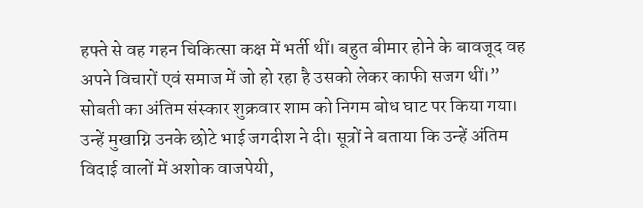हफ्ते से वह गहन चिकित्सा कक्ष में भर्ती थीं। बहुत बीमार होने के बावजूद वह अपने विचारों एवं समाज में जो हो रहा है उसको लेकर काफी सजग थीं।” सोबती का अंतिम संस्कार शुक्रवार शाम को निगम बोध घाट पर किया गया। उन्हें मुखाग्नि उनके छोटे भाई जगदीश ने दी। सूत्रों ने बताया कि उन्हें अंतिम विदाई वालों में अशोक वाजपेयी,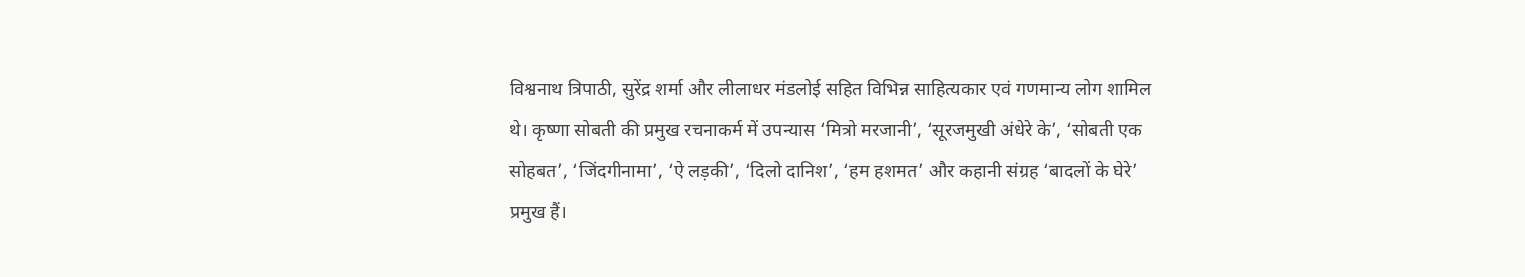विश्वनाथ त्रिपाठी, सुरेंद्र शर्मा और लीलाधर मंडलोई सहित विभिन्न साहित्यकार एवं गणमान्य लोग शामिल थे। कृष्णा सोबती की प्रमुख रचनाकर्म में उपन्यास ‘मित्रो मरजानी’, ‘सूरजमुखी अंधेरे के’, ‘सोबती एक सोहबत’, ‘जिंदगीनामा’, ‘ऐ लड़की’, ‘दिलो दानिश’, ‘हम हशमत’ और कहानी संग्रह ‘बादलों के घेरे’ प्रमुख हैं।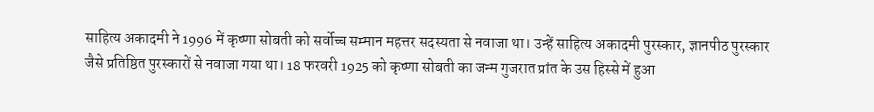साहित्य अकादमी ने 1996 में कृष्णा सोबती को सर्वोच्च सम्मान महत्तर सदस्यता से नवाजा था। उन्हें साहित्य अकादमी पुरस्कार, ज्ञानपीठ पुरस्कार जैसे प्रतिष्ठित पुरस्कारों से नवाजा गया था। 18 फरवरी 1925 को कृष्णा सोबती का जन्म गुजरात प्रांत के उस हिस्से में हुआ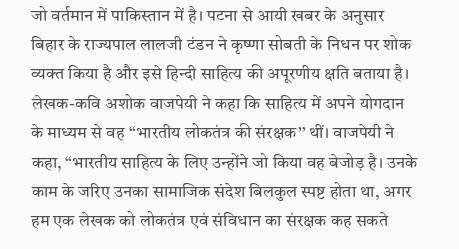जो वर्तमान में पाकिस्तान में है। पटना से आयी खबर के अनुसार बिहार के राज्यपाल लालजी टंडन ने कृष्णा सोबती के निधन पर शोक व्यक्त किया है और इसे हिन्दी साहित्य की अपूरणीय क्षति बताया है। लेखक-कवि अशोक वाजपेयी ने कहा कि साहित्य में अपने योगदान के माध्यम से वह “भारतीय लोकतंत्र की संरक्षक’’ थीं। वाजपेयी ने कहा, “भारतीय साहित्य के लिए उन्होंने जो किया वह बेजोड़ है। उनके काम के जरिए उनका सामाजिक संदेश बिलकुल स्पष्ट होता था, अगर हम एक लेखक को लोकतंत्र एवं संविधान का संरक्षक कह सकते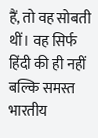हैं, तो वह सोबती थीं। वह सिर्फ हिंदी की ही नहीं बल्कि समस्त भारतीय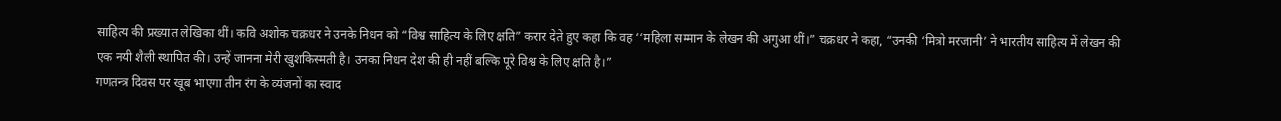साहित्य की प्रख्यात लेखिका थीं। कवि अशोक चक्रधर ने उनके निधन को “विश्व साहित्य के लिए क्षति” करार देते हुए कहा कि वह ‘‘महिला सम्मान के लेखन की अगुआ थीं।” चक्रधर ने कहा, “उनकी ‘मित्रो मरजानी’ ने भारतीय साहित्य में लेखन की एक नयी शैली स्थापित की। उन्हें जानना मेरी खुशकिस्मती है। उनका निधन देश की ही नहीं बल्कि पूरे विश्व के लिए क्षति है।”
गणतन्त्र दिवस पर खूब भाएगा तीन रंग के व्यंजनों का स्वाद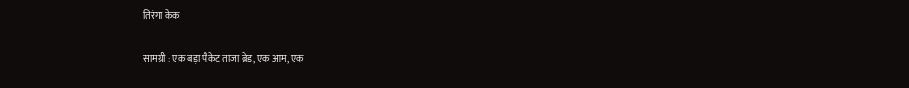तिरंगा केक

सामग्री : एक बड़ा पैकेट ताजा ब्रेड, एक आम, एक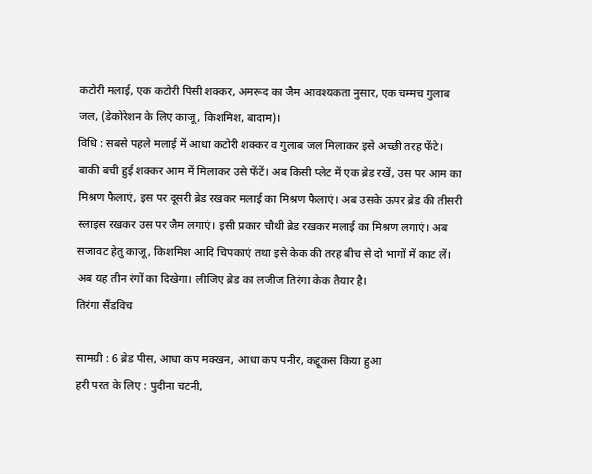कटोरी मलाई, एक कटोरी पिसी शक्कर, अमरूद का जैम आवश्यकता नुसार, एक चम्मच गुलाब जल, (डेकोरेशन के लिए काजू, किशमिश, बादाम)।
विधि : सबसे पहले मलाई में आधा कटोरी शक्कर व गुलाब जल मिलाकर इसे अच्छी तरह फेंटे। बाकी बची हुई शक्कर आम में मिलाकर उसे फेंटें। अब किसी प्लेट में एक ब्रेड रखें, उस पर आम का मिश्रण फैलाएं, इस पर दूसरी ब्रेड रखकर मलाई का मिश्रण फैलाएं। अब उसके ऊपर ब्रेड की तीसरी स्लाइस रखकर उस पर जैम लगाएं। इसी प्रकार चौथी ब्रेड रखकर मलाई का मिश्रण लगाएं। अब सजावट हेतु काजू, किशमिश आदि चिपकाएं तथा इसे केक की तरह बीच से दो भागों में काट लें। अब यह तीन रंगों का दिखेगा। लीजिए ब्रेड का लजीज तिरंगा केक तैयार है।
तिरंगा सैंडविच

सामग्री : 6 ब्रेड पीस, आधा कप मक्खन, आधा कप पनीर, कद्दूकस किया हुआ
हरी परत के लिए : पुदीना चटनी,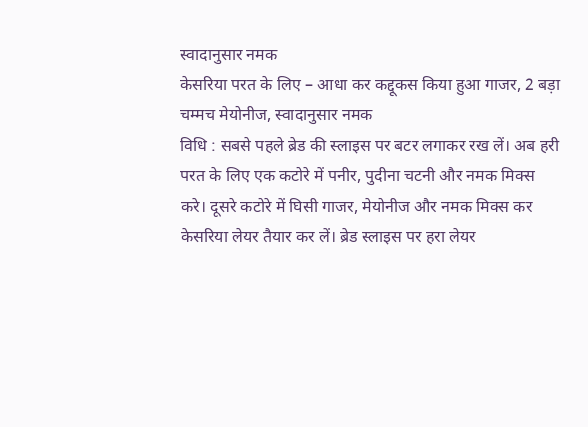स्वादानुसार नमक
केसरिया परत के लिए – आधा कर कद्दूकस किया हुआ गाजर, 2 बड़ा चम्मच मेयोनीज, स्वादानुसार नमक
विधि : सबसे पहले ब्रेड की स्लाइस पर बटर लगाकर रख लें। अब हरी परत के लिए एक कटोरे में पनीर, पुदीना चटनी और नमक मिक्स करे। दूसरे कटोरे में घिसी गाजर, मेयोनीज और नमक मिक्स कर केसरिया लेयर तैयार कर लें। ब्रेड स्लाइस पर हरा लेयर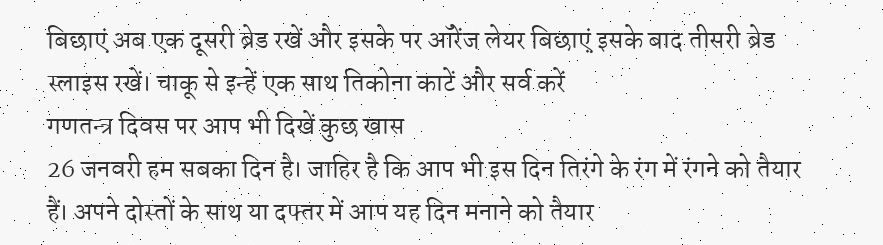बिछाएं अब एक दूसरी ब्रेड रखें और इसके पर ऑरेंज लेयर बिछाए़ं इसके बाद तीसरी ब्रेड स्लाइस रखें। चाकू से इन्हें एक साथ तिकोना काटें और सर्व करें
गणतन्त्र दिवस पर आप भी दिखें कुछ खास
26 जनवरी हम सबका दिन है। जाहिर है कि आप भी इस दिन तिरंगे के रंग में रंगने को तैयार हैं। अपने दोस्तों के साथ या दफ्तर में आप यह दिन मनाने को तैयार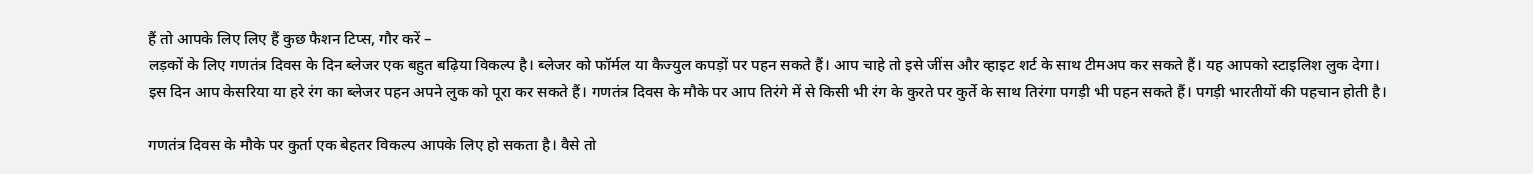हैं तो आपके लिए लिए हैं कुछ फैशन टिप्स, गौर करें –
लड़कों के लिए गणतंत्र दिवस के दिन ब्लेजर एक बहुत बढ़िया विकल्प है। ब्लेजर को फॉर्मल या कैज्युल कपड़ों पर पहन सकते हैं। आप चाहे तो इसे जींस और व्हाइट शर्ट के साथ टीमअप कर सकते हैं। यह आपको स्टाइलिश लुक देगा।
इस दिन आप केसरिया या हरे रंग का ब्लेजर पहन अपने लुक को पूरा कर सकते हैं। गणतंत्र दिवस के मौके पर आप तिरंगे में से किसी भी रंग के कुरते पर कुर्ते के साथ तिरंगा पगड़ी भी पहन सकते हैं। पगड़ी भारतीयों की पहचान होती है।

गणतंत्र दिवस के मौके पर कुर्ता एक बेहतर विकल्प आपके लिए हो सकता है। वैसे तो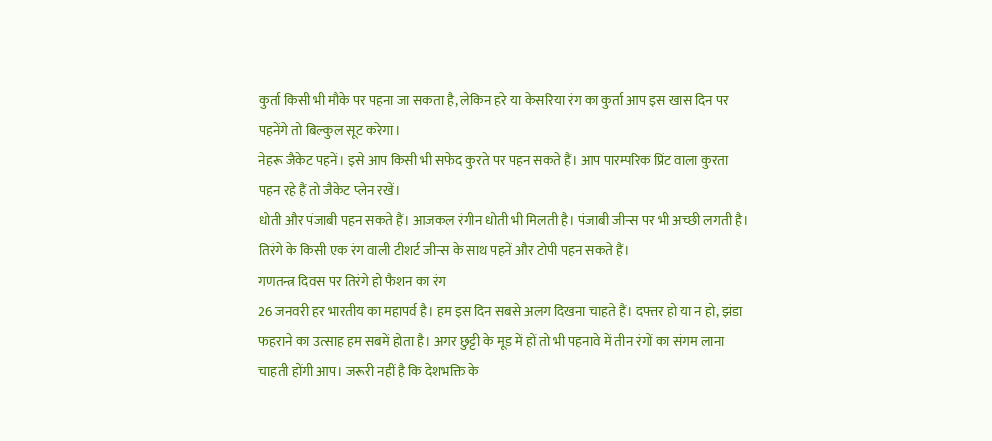कुर्ता किसी भी मौके पर पहना जा सकता है, लेकिन हरे या केसरिया रंग का कुर्ता आप इस खास दिन पर पहनेंगे तो बिल्कुल सूट करेगा।
नेहरू जैकेट पहनें। इसे आप किसी भी सफेद कुरते पर पहन सकते हैं। आप पारम्परिक प्रिंट वाला कुरता पहन रहे हैं तो जैकेट प्लेन रखें।
धोती और पंजाबी पहन सकते हैं। आजकल रंगीन धोती भी मिलती है। पंजाबी जीन्स पर भी अच्छी लगती है।
तिरंगे के किसी एक रंग वाली टीशर्ट जीन्स के साथ पहनें और टोपी पहन सकते हैं।
गणतन्त्र दिवस पर तिरंगे हो फैशन का रंग
26 जनवरी हर भारतीय का महापर्व है। हम इस दिन सबसे अलग दिखना चाहते हैं। दफ्तर हो या न हो, झंडा फहराने का उत्साह हम सबमें होता है। अगर छुट्टी के मूड में हों तो भी पहनावे में तीन रंगों का संगम लाना चाहती होंगी आप। जरूरी नहीं है कि देशभक्ति के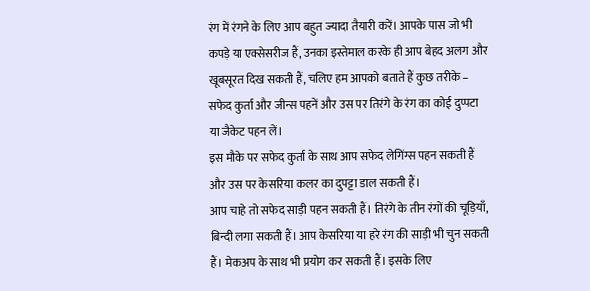रंग में रंगने के लिए आप बहुत ज्यादा तैयारी करें। आपके पास जो भी कपड़े या एक्सेसरीज हैं, उनका इस्तेमाल करके ही आप बेहद अलग और खूबसूरत दिख सकती हैं, चलिए हम आपको बताते हैं कुछ तरीके –
सफेद कुर्ता और जीन्स पहनें और उस पर तिरंगे के रंग का कोई दुप्पटा या जैकेट पहन लें।
इस मौके पर सफेद कुर्ता के साथ आप सफेद लेगिंग्स पहन सकती हैं और उस पर केसरिया कलर का दुपट्टा डाल सकती हैं।
आप चाहे तो सफेद साड़ी पहन सकती हैं। तिरंगे के तीन रंगों की चूड़ियाँ, बिन्दी लगा सकती हैं। आप केसरिया या हरे रंग की साड़ी भी चुन सकती हैं। मेकअप के साथ भी प्रयोग कर सकती हैं। इसके लिए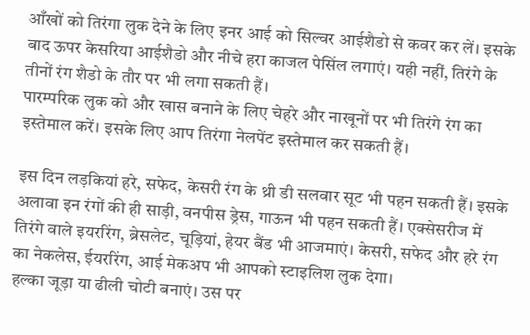आँखों को तिरंगा लुक देने के लिए इनर आई को सिल्वर आईशैडो से कवर कर लें। इसके बाद ऊपर केसरिया आईशैडो और नीचे हरा काजल पेसिंल लगाएं। यही नहीं, तिरंगे के तीनों रंग शैडो के तौर पर भी लगा सकती हैं।
पारम्परिक लुक को और खास बनाने के लिए चेहरे और नाखूनों पर भी तिरंगे रंग का इस्तेमाल करें। इसके लिए आप तिरंगा नेलपेंट इस्तेमाल कर सकती हैं।

इस दिन लड़कियां हरे, सफेद, केसरी रंग के थ्री डी सलवार सूट भी पहन सकती हैं। इसके अलावा इन रंगों की ही साड़ी, वनपीस ड्रेस, गाऊन भी पहन सकती हैं। एक्सेसरीज में तिरंगे वाले इयररिंग, ब्रेसलेट, चूड़ियां, हेयर बैंड भी आजमाएं। केसरी, सफेद और हरे रंग का नेकलेस, ईयररिंग, आई मेकअप भी आपको स्टाइलिश लुक देगा।
हल्का जूड़ा या ढीली चोटी बनाएं। उस पर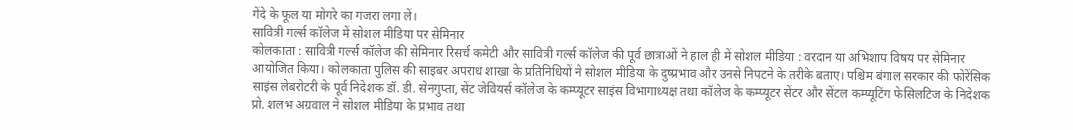गेंदे के फूल या मोगरे का गजरा लगा लें।
सावित्री गर्ल्स कॉलेज में सोशल मीडिया पर सेमिनार
कोलकाता : सावित्री गर्ल्स कॉलेज की सेमिनार रिसर्च कमेटी और सावित्री गर्ल्स कॉलेज की पूर्व छात्राओं ने हाल ही में सोशल मीडिया : वरदान या अभिशाप विषय पर सेमिनार आयोजित किया। कोलकाता पुलिस की साइबर अपराध शाखा के प्रतिनिधियों ने सोशल मीडिया के दुष्प्रभाव और उनसे निपटने के तरीके बताए। पश्चिम बंगाल सरकार की फोरेंसिक साइंस लेबरोटरी के पूर्व निदेशक डॉ. डी. सेनगुप्ता, सेंट जेवियर्स कॉलेज के कम्प्यूटर साइंस विभागाध्यक्ष तथा कॉलेज के कम्प्यूटर सेंटर और सेंटल कम्प्यूटिंग फेसिलटिज के निदेशक प्रो. शलभ अग्रवाल ने सोशल मीडिया के प्रभाव तथा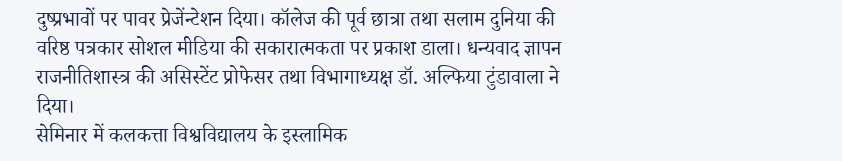दुष्प्रभावों पर पावर प्रेजेंन्टेशन दिया। कॉलेज की पूर्व छात्रा तथा सलाम दुनिया की वरिष्ठ पत्रकार सोशल मीडिया की सकारात्मकता पर प्रकाश डाला। धन्यवाद ज्ञापन राजनीतिशास्त्र की असिस्टेंट प्रोफेसर तथा विभागाध्यक्ष डॉ. अल्फिया टुंडावाला ने दिया।
सेमिनार में कलकत्ता विश्वविद्यालय के इस्लामिक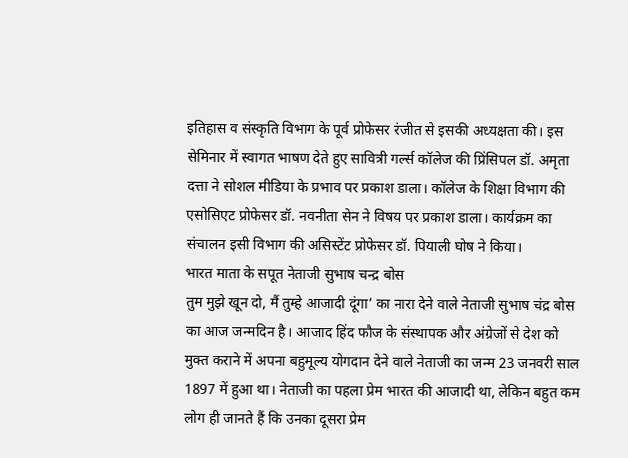इतिहास व संस्कृति विभाग के पूर्व प्रोफेसर रंजीत से इसकी अध्यक्षता की। इस सेमिनार में स्वागत भाषण देते हुए सावित्री गर्ल्स कॉलेज की प्रिंसिपल डॉ. अमृता दत्ता ने सोशल मीडिया के प्रभाव पर प्रकाश डाला। कॉलेज के शिक्षा विभाग की एसोसिएट प्रोफेसर डॉ. नवनीता सेन ने विषय पर प्रकाश डाला। कार्यक्रम का संचालन इसी विभाग की असिस्टेंट प्रोफेसर डॉ. पियाली घोष ने किया।
भारत माता के सपूत नेताजी सुभाष चन्द्र बोस
तुम मुझे खून दो, मैं तुम्हे आजादी दूंगा’ का नारा देने वाले नेताजी सुभाष चंद्र बोस का आज जन्मदिन है। आजाद हिंद फौज के संस्थापक और अंग्रेजों से देश को मुक्त कराने में अपना बहुमूल्य योगदान देने वाले नेताजी का जन्म 23 जनवरी साल 1897 में हुआ था। नेताजी का पहला प्रेम भारत की आजादी था, लेकिन बहुत कम लोग ही जानते हैं कि उनका दूसरा प्रेम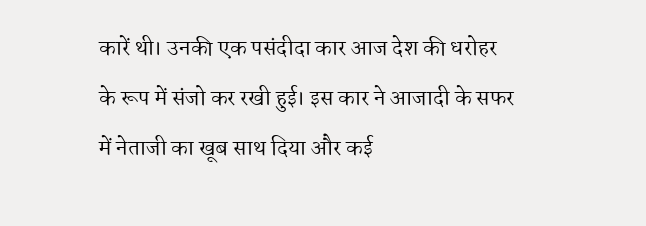कारें थी। उनकी एक पसंदीदा कार आज देश की धरोहर के रूप में संजो कर रखी हुई। इस कार ने आजादी के सफर में नेताजी का खूब साथ दिया और कई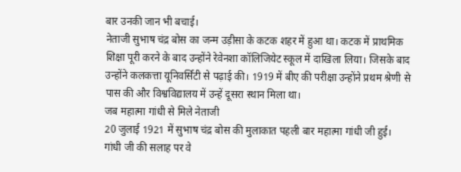बार उनकी जान भी बचाई।
नेताजी सुभाष चंद्र बोस का जन्म उड़ीसा के कटक शहर में हुआ था। कटक में प्राथमिक शिक्षा पूरी करने के बाद उन्होंने रेवेनशा कॉलिजियेट स्कूल में दाखिला लिया। जिसके बाद उन्होंने कलकत्ता यूनिवर्सिटी से पढ़ाई की। 1919 में बीए की परीक्षा उन्होंने प्रथम श्रेणी से पास की और विश्वविद्यालय में उन्हें दूसरा स्थान मिला था।
जब महात्मा गांधी से मिले नेताजी
20 जुलाई 1921 में सुभाष चंद्र बोस की मुलाकात पहली बार महात्मा गांधी जी हुई। गांधी जी की सलाह पर वे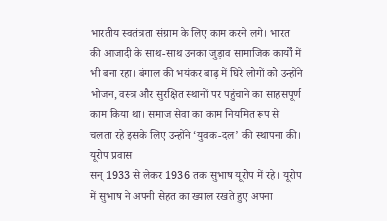भारतीय स्वतंत्रता संग्राम के लिए काम करने लगे। भारत की आजादी के साथ-साथ उनका जुड़ाव सामाजिक कार्यों में भी बना रहा। बंगाल की भयंकर बाढ़ में घिरे लोगों को उन्होंने भोजन, वस्त्र और सुरक्षित स्थानों पर पहुंचाने का साहसपूर्ण काम किया था। समाज सेवा का काम नियमित रूप से चलता रहे इसके लिए उन्होंने ‘युवक-दल’ की स्थापना की।
यूरोप प्रवास
सन् 1933 से लेकर 1936 तक सुभाष यूरोप में रहे। यूरोप में सुभाष ने अपनी सेहत का ख्याल रखते हुए अपना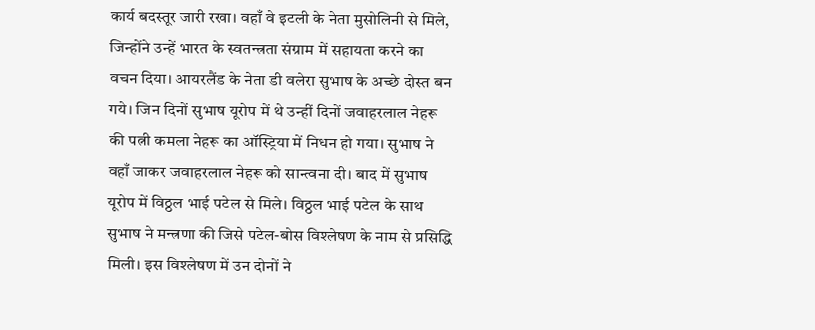कार्य बदस्तूर जारी रखा। वहाँ वे इटली के नेता मुसोलिनी से मिले, जिन्होंने उन्हें भारत के स्वतन्त्रता संग्राम में सहायता करने का वचन दिया। आयरलैंड के नेता डी वलेरा सुभाष के अच्छे दोस्त बन गये। जिन दिनों सुभाष यूरोप में थे उन्हीं दिनों जवाहरलाल नेहरू की पत्नी कमला नेहरू का ऑस्ट्रिया में निधन हो गया। सुभाष ने वहाँ जाकर जवाहरलाल नेहरू को सान्त्वना दी। बाद में सुभाष यूरोप में विठ्ठल भाई पटेल से मिले। विठ्ठल भाई पटेल के साथ सुभाष ने मन्त्रणा की जिसे पटेल-बोस विश्लेषण के नाम से प्रसिद्धि मिली। इस विश्लेषण में उन दोनों ने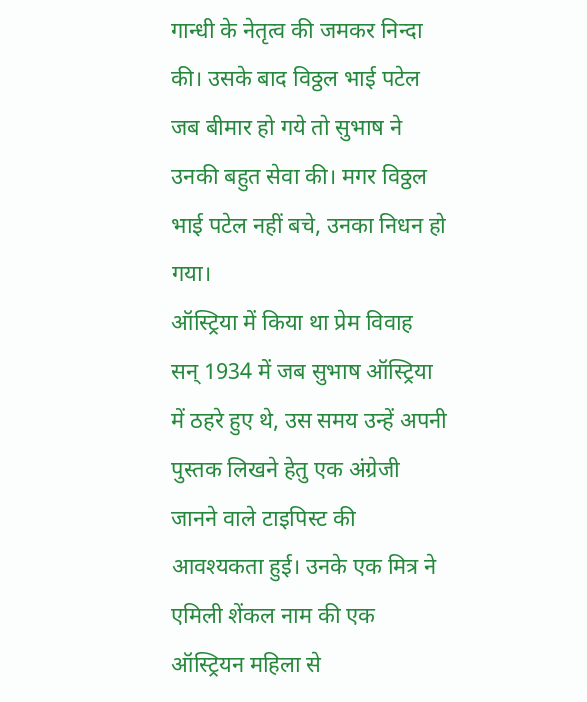गान्धी के नेतृत्व की जमकर निन्दा की। उसके बाद विठ्ठल भाई पटेल जब बीमार हो गये तो सुभाष ने उनकी बहुत सेवा की। मगर विठ्ठल भाई पटेल नहीं बचे, उनका निधन हो गया।
ऑस्ट्रिया में किया था प्रेम विवाह
सन् 1934 में जब सुभाष ऑस्ट्रिया में ठहरे हुए थे, उस समय उन्हें अपनी पुस्तक लिखने हेतु एक अंग्रेजी जानने वाले टाइपिस्ट की आवश्यकता हुई। उनके एक मित्र ने एमिली शेंकल नाम की एक ऑस्ट्रियन महिला से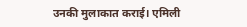उनकी मुलाकात कराई। एमिली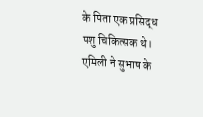के पिता एक प्रसिद्ध पशु चिकित्सक थे। एमिली ने सुभाष के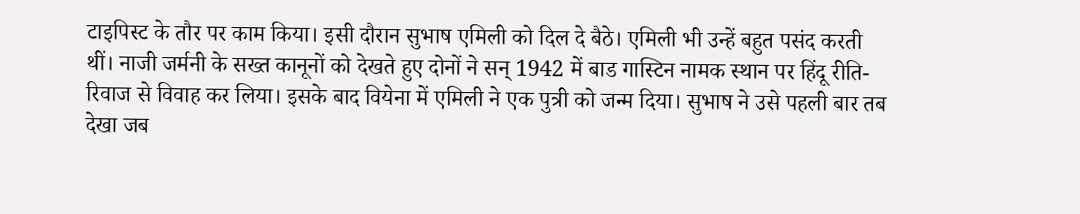टाइपिस्ट के तौर पर काम किया। इसी दौरान सुभाष एमिली को दिल दे बैठे। एमिली भी उन्हें बहुत पसंद करती थीं। नाजी जर्मनी के सख्त कानूनों को देखते हुए दोनों ने सन् 1942 में बाड गास्टिन नामक स्थान पर हिंदू रीति-रिवाज से विवाह कर लिया। इसके बाद वियेना में एमिली ने एक पुत्री को जन्म दिया। सुभाष ने उसे पहली बार तब देखा जब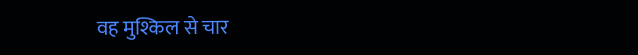वह मुश्किल से चार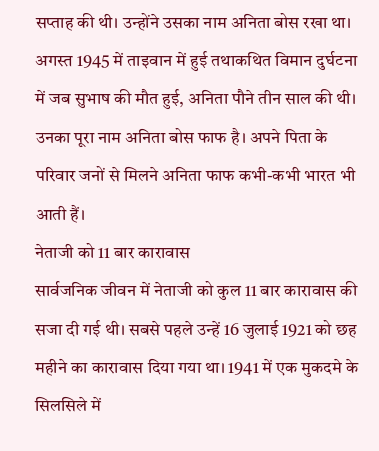सप्ताह की थी। उन्होंने उसका नाम अनिता बोस रखा था। अगस्त 1945 में ताइवान में हुई तथाकथित विमान दुर्घटना में जब सुभाष की मौत हुई, अनिता पौने तीन साल की थी। उनका पूरा नाम अनिता बोस फाफ है। अपने पिता के परिवार जनों से मिलने अनिता फाफ कभी-कभी भारत भी आती हैं।
नेताजी को 11 बार कारावास
सार्वजनिक जीवन में नेताजी को कुल 11 बार कारावास की सजा दी गई थी। सबसे पहले उन्हें 16 जुलाई 1921 को छह महीने का कारावास दिया गया था। 1941 में एक मुकदमे के सिलसिले में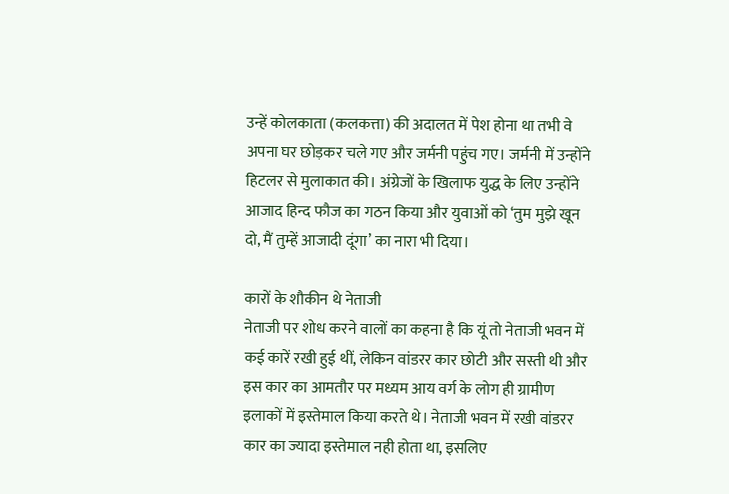उन्हें कोलकाता (कलकत्ता) की अदालत में पेश होना था तभी वे अपना घर छोड़कर चले गए और जर्मनी पहुंच गए। जर्मनी में उन्होंने हिटलर से मुलाकात की। अंग्रेजों के खिलाफ युद्ध के लिए उन्होंने आजाद हिन्द फौज का गठन किया और युवाओं को ‘तुम मुझे खून दो, मैं तुम्हें आजादी दूंगा’ का नारा भी दिया।

कारों के शौकीन थे नेताजी
नेताजी पर शोध करने वालों का कहना है कि यूं तो नेताजी भवन में कई कारें रखी हुई थीं, लेकिन वांडरर कार छोटी और सस्ती थी और इस कार का आमतौर पर मध्यम आय वर्ग के लोग ही ग्रामीण इलाकों में इस्तेमाल किया करते थे। नेताजी भवन में रखी वांडरर कार का ज्यादा इस्तेमाल नही होता था, इसलिए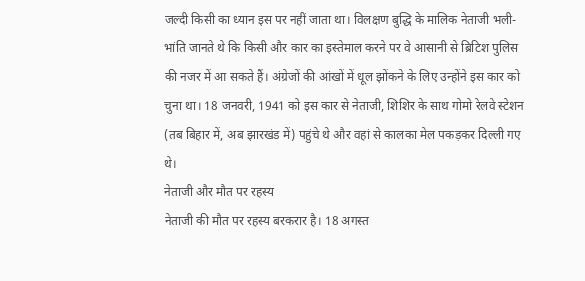जल्दी किसी का ध्यान इस पर नहीं जाता था। विलक्षण बुद्धि के मालिक नेताजी भली-भांति जानते थे कि किसी और कार का इस्तेमाल करने पर वे आसानी से ब्रिटिश पुलिस की नजर में आ सकते हैं। अंग्रेजों की आंखों में धूल झोंकने के लिए उन्होंने इस कार को चुना था। 18 जनवरी, 1941 को इस कार से नेताजी, शिशिर के साथ गोमो रेलवे स्टेशन (तब बिहार में, अब झारखंड में) पहुंचे थे और वहां से कालका मेल पकड़कर दिल्ली गए थे।
नेताजी और मौत पर रहस्य
नेताजी की मौत पर रहस्य बरकरार है। 18 अगस्त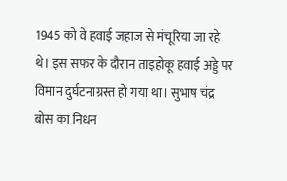1945 को वे हवाई जहाज से मंचूरिया जा रहे थे। इस सफर के दौरान ताइहोकू हवाई अड्डे पर विमान दुर्घटनाग्रस्त हो गया था। सुभाष चंद्र बोस का निधन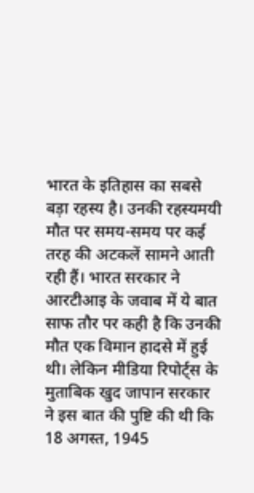भारत के इतिहास का सबसे बड़ा रहस्य है। उनकी रहस्यमयी मौत पर समय-समय पर कई तरह की अटकलें सामने आती रही हैं। भारत सरकार ने आरटीआइ के जवाब में ये बात साफ तौर पर कही है कि उनकी मौत एक विमान हादसे में हुई थी। लेकिन मीडिया रिपोर्ट्स के मुताबिक खुद जापान सरकार ने इस बात की पुष्टि की थी कि 18 अगस्त, 1945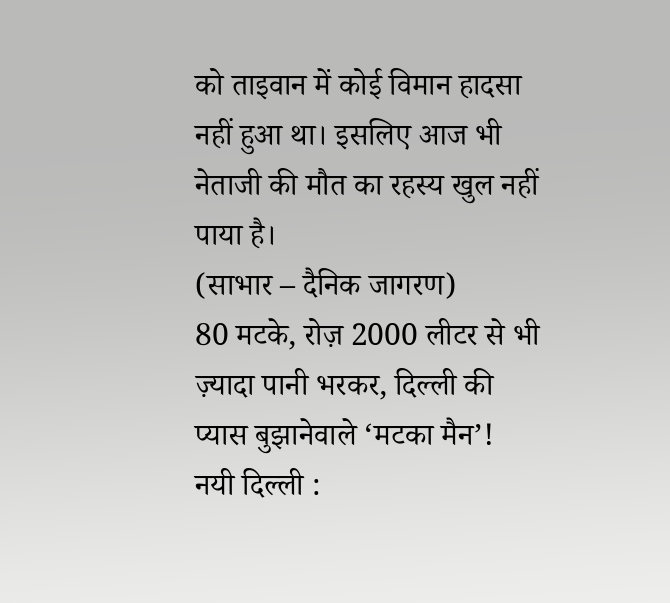को ताइवान में कोई विमान हादसा नहीं हुआ था। इसलिए आज भी नेताजी की मौत का रहस्य खुल नहीं पाया है।
(साभार – दैनिक जागरण)
80 मटके, रोज़ 2000 लीटर से भी ज़्यादा पानी भरकर, दिल्ली की प्यास बुझानेवाले ‘मटका मैन’!
नयी दिल्ली :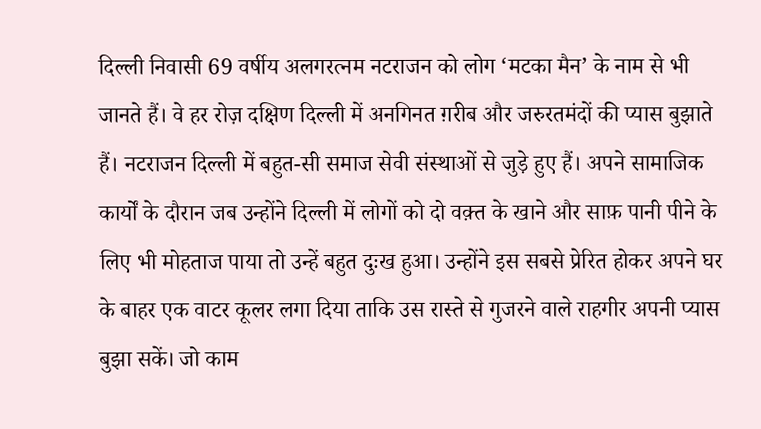दिल्ली निवासी 69 वर्षीय अलगरत्नम नटराजन को लोग ‘मटका मैन’ के नाम से भी जानते हैं। वे हर रोज़ दक्षिण दिल्ली में अनगिनत ग़रीब और जरुरतमंदों की प्यास बुझाते हैं। नटराजन दिल्ली में बहुत-सी समाज सेवी संस्थाओं से जुड़े हुए हैं। अपने सामाजिक कार्यों के दौरान जब उन्होंने दिल्ली में लोगों को दो वक़्त के खाने और साफ़ पानी पीने के लिए भी मोहताज पाया तो उन्हें बहुत दुःख हुआ। उन्होंने इस सबसे प्रेरित होकर अपने घर के बाहर एक वाटर कूलर लगा दिया ताकि उस रास्ते से गुजरने वाले राहगीर अपनी प्यास बुझा सकें। जो काम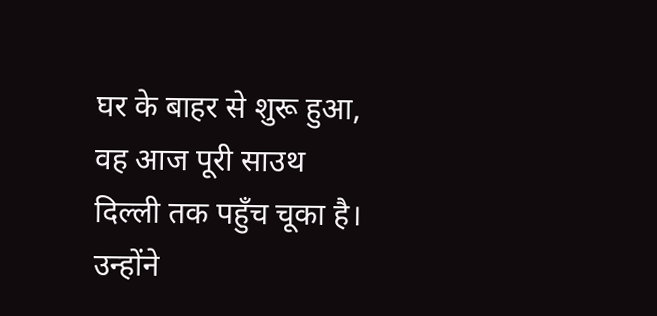घर के बाहर से शुरू हुआ, वह आज पूरी साउथ दिल्ली तक पहुँच चूका है। उन्होंने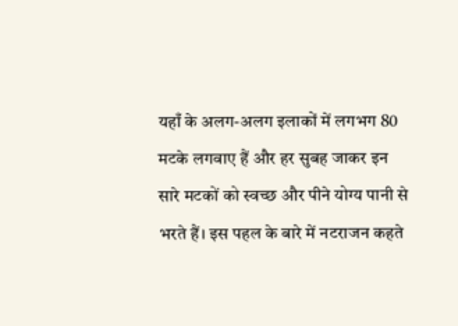यहाँ के अलग-अलग इलाकों में लगभग 80 मटके लगवाए हैं और हर सुबह जाकर इन सारे मटकों को स्वच्छ और पीने योग्य पानी से भरते हैं। इस पहल के बारे में नटराजन कहते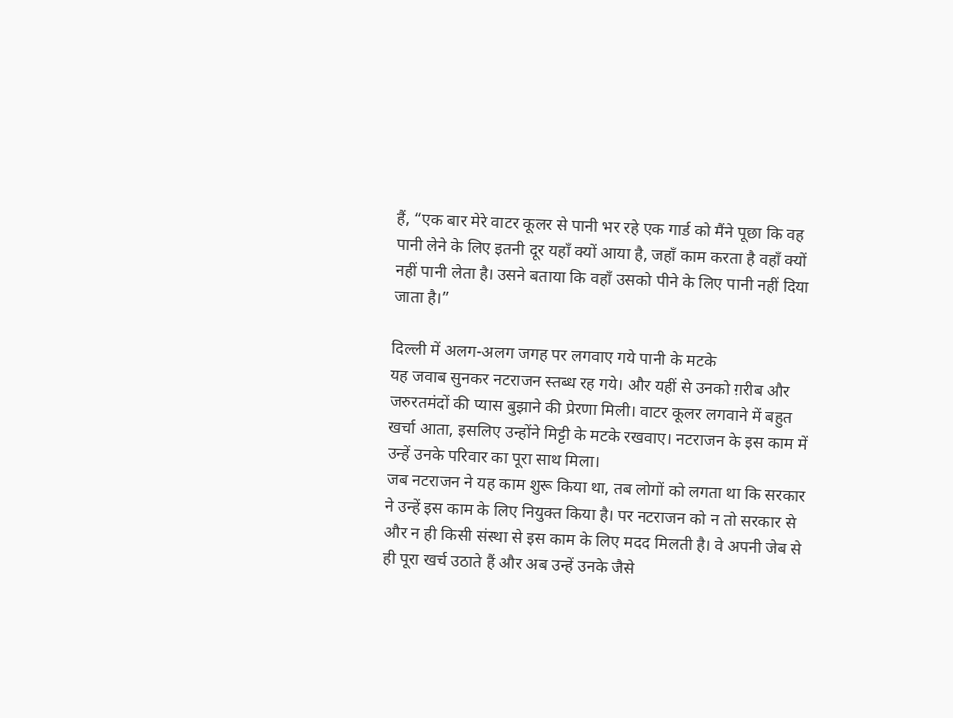हैं, “एक बार मेरे वाटर कूलर से पानी भर रहे एक गार्ड को मैंने पूछा कि वह पानी लेने के लिए इतनी दूर यहाँ क्यों आया है, जहाँ काम करता है वहाँ क्यों नहीं पानी लेता है। उसने बताया कि वहाँ उसको पीने के लिए पानी नहीं दिया जाता है।”

दिल्ली में अलग-अलग जगह पर लगवाए गये पानी के मटके
यह जवाब सुनकर नटराजन स्तब्ध रह गये। और यहीं से उनको ग़रीब और जरुरतमंदों की प्यास बुझाने की प्रेरणा मिली। वाटर कूलर लगवाने में बहुत खर्चा आता, इसलिए उन्होंने मिट्टी के मटके रखवाए। नटराजन के इस काम में उन्हें उनके परिवार का पूरा साथ मिला।
जब नटराजन ने यह काम शुरू किया था, तब लोगों को लगता था कि सरकार ने उन्हें इस काम के लिए नियुक्त किया है। पर नटराजन को न तो सरकार से और न ही किसी संस्था से इस काम के लिए मदद मिलती है। वे अपनी जेब से ही पूरा खर्च उठाते हैं और अब उन्हें उनके जैसे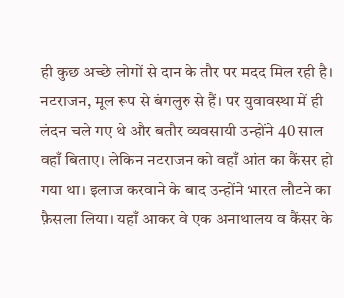ही कुछ अच्छे लोगों से दान के तौर पर मदद मिल रही है।
नटराजन, मूल रूप से बंगलुरु से हैं। पर युवावस्था में ही लंदन चले गए थे और बतौर व्यवसायी उन्होंने 40 साल वहाँ बिताए। लेकिन नटराजन को वहाँ आंत का कैंसर हो गया था। इलाज करवाने के बाद उन्होंने भारत लौटने का फ़ैसला लिया। यहाँ आकर वे एक अनाथालय व कैंसर के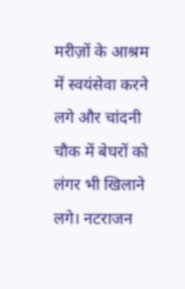मरीज़ों के आश्रम में स्वयंसेवा करने लगे और चांदनी चौक में बेघरों को लंगर भी खिलाने लगे। नटराजन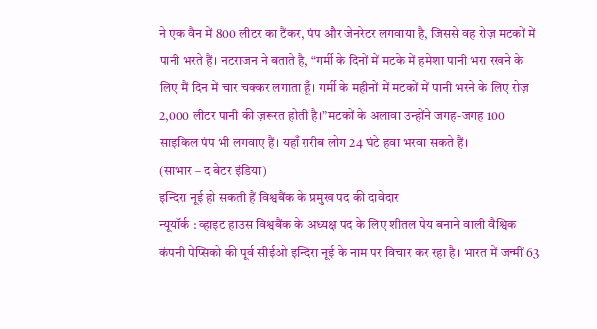ने एक वैन में 800 लीटर का टैंकर, पंप और जेनरेटर लगवाया है, जिससे वह रोज़ मटकों में पानी भरते हैं। नटराजन ने बताते है, “गर्मी के दिनों में मटके में हमेशा पानी भरा रखने के लिए मैं दिन में चार चक्कर लगाता हूँ। गर्मी के महीनों में मटकों में पानी भरने के लिए रोज़ 2,000 लीटर पानी की ज़रूरत होती है।”मटकों के अलावा उन्होंने जगह-जगह 100 साइकिल पंप भी लगवाए हैं। यहाँ ग़रीब लोग 24 घंटे हवा भरवा सकते हैं।
(साभार – द बेटर इंडिया)
इन्दिरा नूई हो सकती हैं विश्वबैंक के प्रमुख पद की दावेदार
न्यूयॉर्क : व्हाइट हाउस विश्वबैंक के अध्यक्ष पद के लिए शीतल पेय बनाने वाली वैश्विक कंपनी पेप्सिको की पूर्व सीईओ इन्दिरा नूई के नाम पर विचार कर रहा है। भारत में जन्मीं 63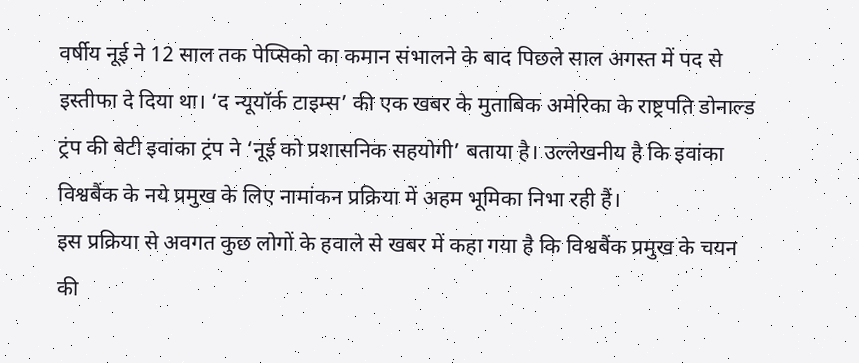वर्षीय नूई ने 12 साल तक पेप्सिको का कमान संभालने के बाद पिछले साल अगस्त में पद से इस्तीफा दे दिया था। ‘द न्यूयॉर्क टाइम्स’ की एक खबर के मुताबिक अमेरिका के राष्ट्रपति डोनाल्ड ट्रंप की बेटी इवांका ट्रंप ने ‘नूई को प्रशासनिक सहयोगी’ बताया है। उल्लेखनीय है कि इवांका विश्वबैंक के नये प्रमुख के लिए नामांकन प्रक्रिया में अहम भूमिका निभा रही हैं।
इस प्रक्रिया से अवगत कुछ लोगों के हवाले से खबर में कहा गया है कि विश्वबैंक प्रमुख के चयन की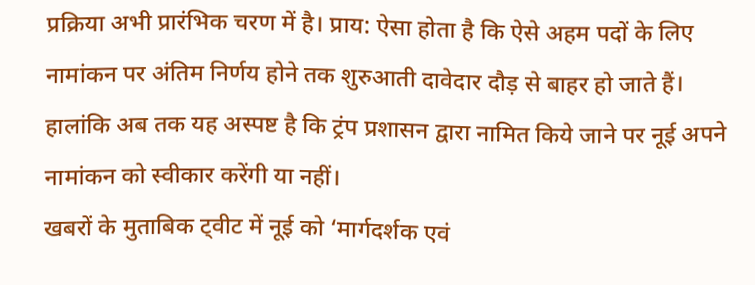प्रक्रिया अभी प्रारंभिक चरण में है। प्राय: ऐसा होता है कि ऐसे अहम पदों के लिए नामांकन पर अंतिम निर्णय होने तक शुरुआती दावेदार दौड़ से बाहर हो जाते हैं। हालांकि अब तक यह अस्पष्ट है कि ट्रंप प्रशासन द्वारा नामित किये जाने पर नूई अपने नामांकन को स्वीकार करेंगी या नहीं।
खबरों के मुताबिक ट्वीट में नूई को ‘मार्गदर्शक एवं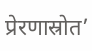प्रेरणास्रोत’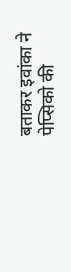बताकर इवांका ने पेप्सिको की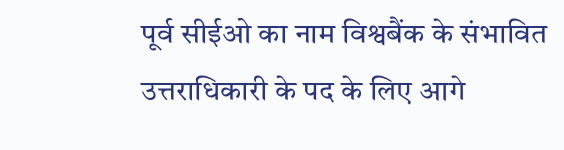पूर्व सीईओ का नाम विश्वबैंक के संभावित उत्तराधिकारी के पद के लिए आगे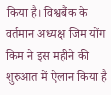किया है। विश्वबैंक के वर्तमान अध्यक्ष जिम योंग किम ने इस महीने की शुरुआत में ऐलान किया है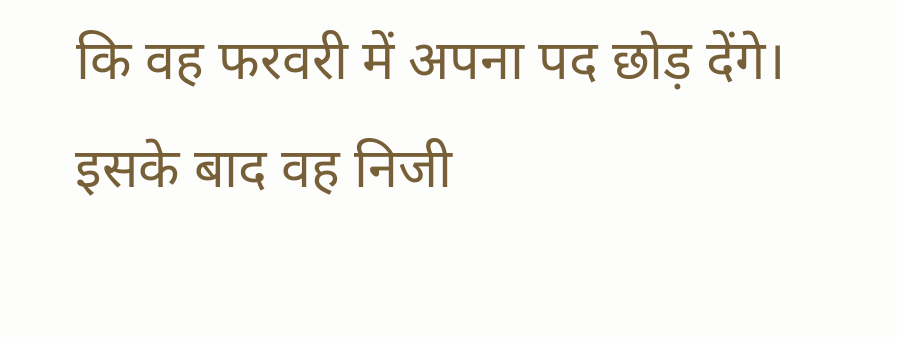कि वह फरवरी में अपना पद छोड़ देंगे। इसके बाद वह निजी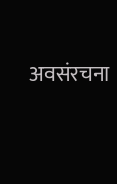अवसंरचना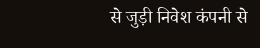से जुड़ी निवेश कंपनी से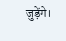जुड़ेंगे।